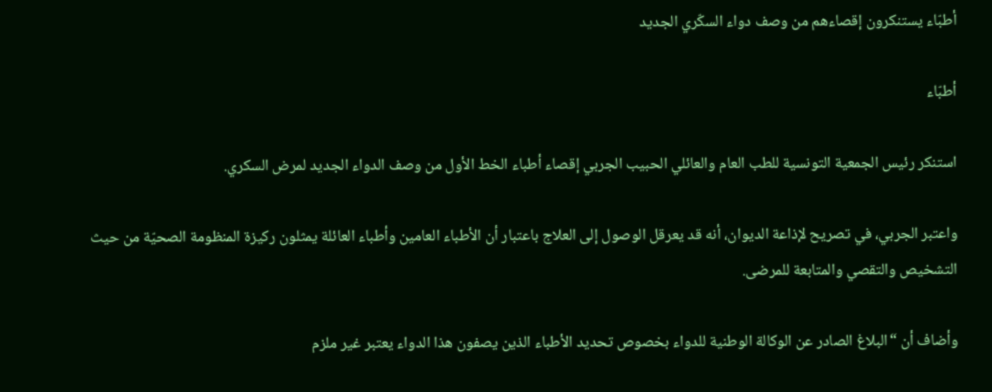أطبّاء يستنكرون إقصاءهم من وصف دواء السكّري الجديد

أطبّاء

استنكر رئيس الجمعية التونسية للطب العام والعائلي الحبيب الجربي إقصاء أطباء الخط الأول من وصف الدواء الجديد لمرض السكري.

واعتبر الجربي، في تصريح لإذاعة الديوان، أنه قد يعرقل الوصول إلى العلاج باعتبار أن الأطباء العامين وأطباء العائلة يمثلون ركيزة المنظومة الصحيّة من حيث التشخيص والتقصي والمتابعة للمرضى.

وأضاف أن “البلاغ الصادر عن الوكالة الوطنية للدواء بخصوص تحديد الأطباء الذين يصفون هذا الدواء يعتبر غير ملزم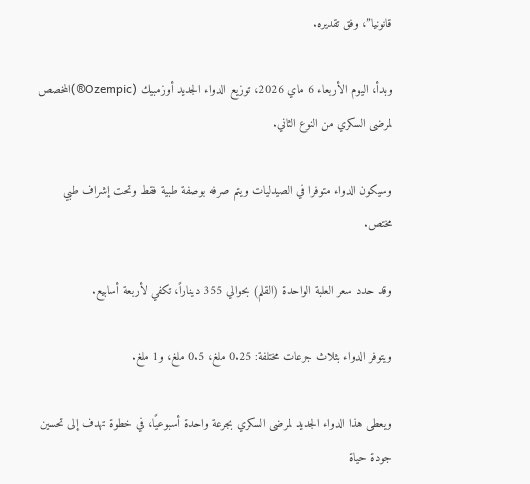قانونيا”، وفق تقديره.

وبدأ، اليوم الأربعاء 6 ماي 2026، توزيع الدواء الجديد أوزمبيك (Ozempic®)المخصص لمرضى السكري من النوع الثاني.

وسيكون الدواء متوفرا في الصيدليات ويتم صرفه بوصفة طبية فقط وتحت إشراف طبي مختص.

وقد حدد سعر العلبة الواحدة (القلم) بحوالي 355 ديناراً، تكفي لأربعة أسابيع.

ويتوفر الدواء بثلاث جرعات مختلفة: 0.25 ملغ، 0.5 ملغ، و1 ملغ.

ويعطى هذا الدواء الجديد لمرضى السكري بجرعة واحدة أسبوعيًا، في خطوة تهدف إلى تحسين جودة حياة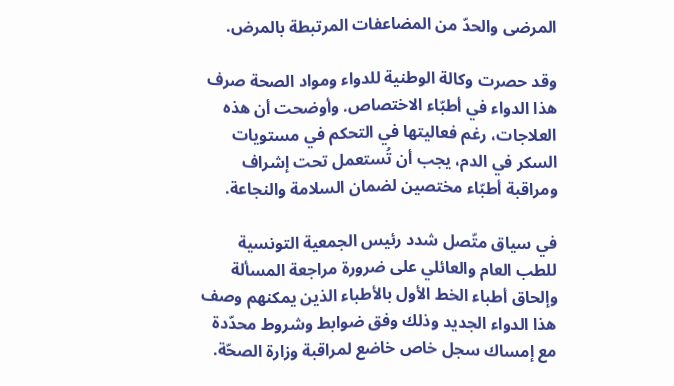المرضى والحدّ من المضاعفات المرتبطة بالمرض.

وقد حصرت وكالة الوطنية للدواء ومواد الصحة صرف هذا الدواء في أطبّاء الاختصاص. وأوضحت أن هذه العلاجات، رغم فعاليتها في التحكم في مستويات السكر في الدم، يجب أن تُستعمل تحت إشراف ومراقبة أطبّاء مختصين لضمان السلامة والنجاعة.

في سياق متّصل شدد رئيس الجمعية التونسية للطب العام والعائلي على ضرورة مراجعة المسألة وإلحاق أطباء الخط الأول بالأطباء الذين يمكنهم وصف هذا الدواء الجديد وذلك وفق ضوابط وشروط محدّدة مع إمساك سجل خاص خاضع لمراقبة وزارة الصحّة.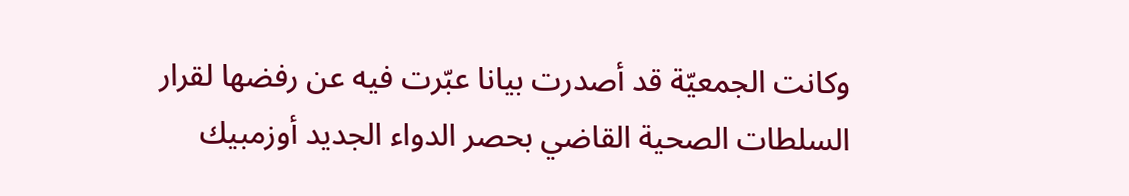وكانت الجمعيّة قد أصدرت بيانا عبّرت فيه عن رفضها لقرار السلطات الصحية القاضي بحصر الدواء الجديد أوزمبيك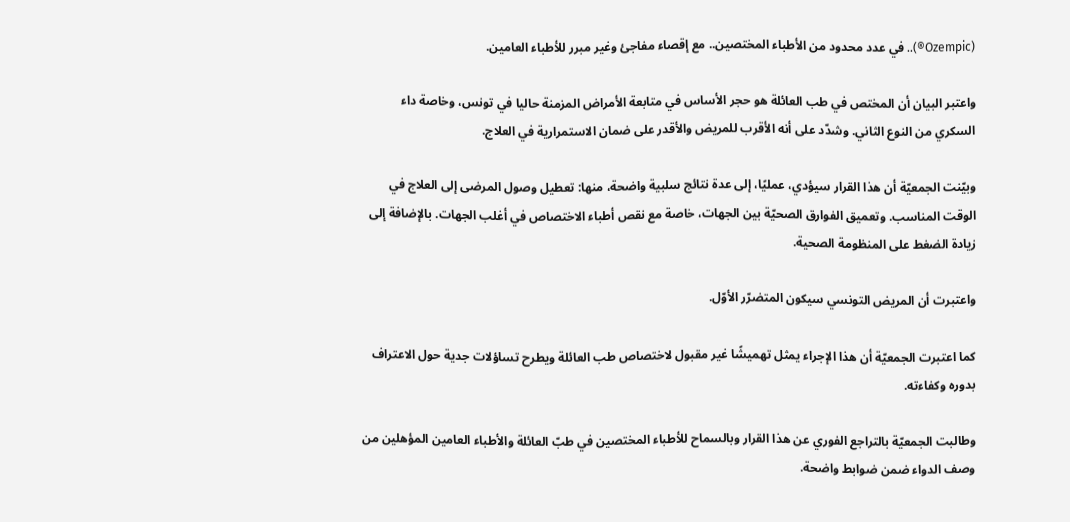(Ozempic®).. في عدد محدود من الأطباء المختصين.. مع إقصاء مفاجئ وغير مبرر للأطباء العامين.

واعتبر البيان أن المختص في طب العائلة هو حجر الأساس في متابعة الأمراض المزمنة حاليا في تونس، وخاصة داء السكري من النوع الثاني. وشدّد على أنه الأقرب للمريض والأقدر على ضمان الاستمرارية في العلاج.

وبيّنت الجمعيّة أن هذا القرار سيؤدي، عمليًا، إلى عدة نتائج سلبية واضحة، منها: تعطيل وصول المرضى إلى العلاج في الوقت المناسب. وتعميق الفوارق الصحيّة بين الجهات، خاصة مع نقص أطباء الاختصاص في أغلب الجهات. بالإضافة إلى زيادة الضغط على المنظومة الصحية.

واعتبرت أن المريض التونسي سيكون المتضرّر الأوّل.

كما اعتبرت الجمعيّة أن هذا الإجراء يمثل تهميشًا غير مقبول لاختصاص طب العائلة ويطرح تساؤلات جدية حول الاعتراف بدوره وكفاءته.

وطالبت الجمعيّة بالتراجع الفوري عن هذا القرار وبالسماح للأطباء المختصين في طبّ العائلة والأطباء العامين المؤهلين من وصف الدواء ضمن ضوابط واضحة.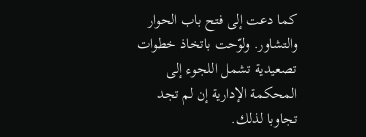كما دعت إلى فتح باب الحوار والتشاور. ولوّحت باتخاذ خطوات تصعيدية تشمل اللجوء إلى المحكمة الإدارية إن لم تجد تجاوبا لذلك.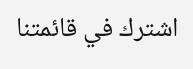اشترك في قائمتنا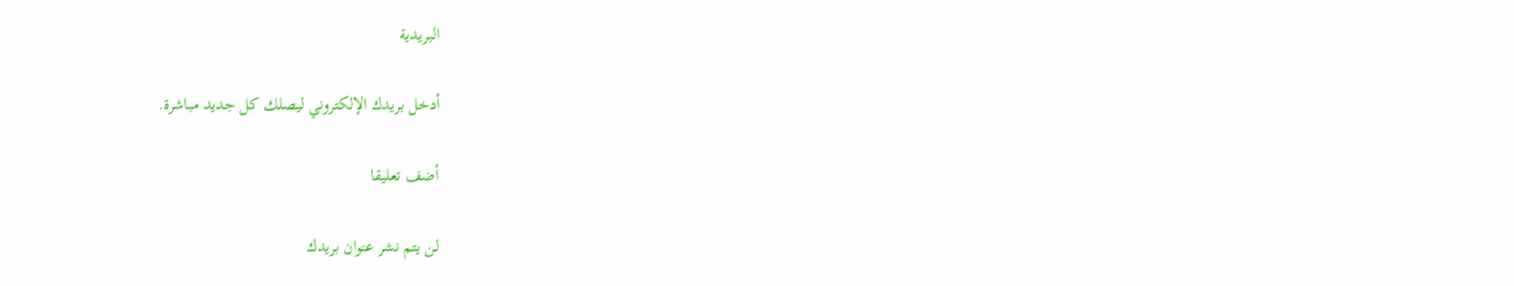البريدية

أدخل بريدك الإلكتروني ليصلك كل جديد مباشرة.

أضف تعليقا

لن يتم نشر عنوان بريدك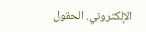الإلكتروني. الحقول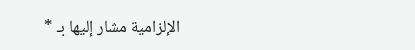الإلزامية مشار إليها بـ *